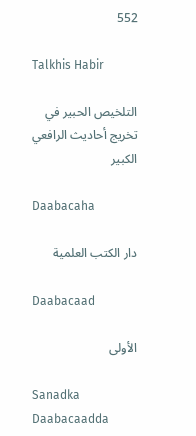552

Talkhis Habir

التلخيص الحبير في تخريج أحاديث الرافعي الكبير

Daabacaha

دار الكتب العلمية

Daabacaad

الأولى

Sanadka Daabacaadda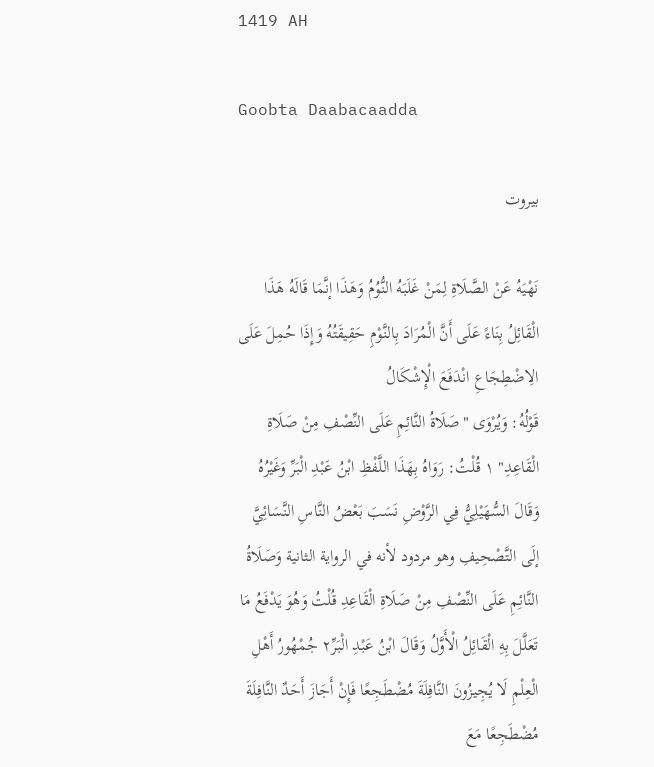1419 AH

Goobta Daabacaadda

بيروت

نَهْيَهُ عَنْ الصَّلَاةِ لِمَنْ غَلَبَهُ النُّوُمُ وَهَذَا إنَّمَا قَالَهُ هَذَا الْقَائِلُ بِنَاءً عَلَى أَنَّ الْمُرَادَ بِالنَّوْمِ حَقِيقَتُهُ وَإِذَا حُمِلَ عَلَى الِاضْطِجَاعِ انْدَفَعَ الْإِشْكَالُ
قَوْلُهُ: وَيُرْوَى "صَلَاةُ النَّائِمِ عَلَى النِّصْفِ مِنْ صَلَاةِ الْقَاعِدِ" ١ قُلْتُ: رَوَاهُ بِهَذَا اللَّفْظِ ابْنُ عَبْدِ الْبَرِّ وَغَيْرُهُ
وَقَالَ السُّهَيْلِيُّ فِي الرَّوْضِ نَسَبَ بَعْضُ النَّاسِ النَّسَائِيَّ إلَى التَّصْحِيفِ وهو مردود لأنه في الرواية الثانية وَصَلَاةُ النَّائِمِ عَلَى النِّصْفِ مِنْ صَلَاةِ الْقَاعِدِ قُلْتُ وَهُوَ يَدْفَعُ مَا تَعَلَّلَ بِهِ الْقَائِلُ الْأَوَّلُ وَقَالَ ابْنُ عَبْدِ الْبَرِّ٢ جُمْهُورُ أَهْلِ الْعِلْمِ لَا يُجِيزُونَ النَّافِلَةَ مُضْطَجِعًا فَإِنْ أَجَازَ أَحَدٌ النَّافِلَةَ مُضْطَجِعًا مَعَ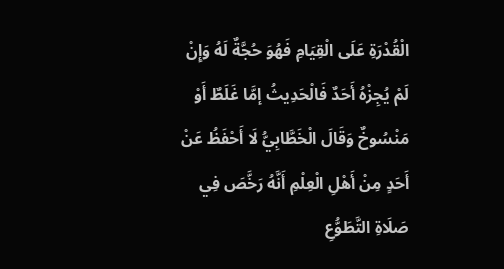الْقُدْرَةِ عَلَى الْقِيَامِ فَهُوَ حُجَّةٌ لَهُ وَإِنْ لَمْ يُجِزْهُ أَحَدٌ فَالْحَدِيثُ إمَّا غَلَطٌ أَوْ مَنْسُوخٌ وَقَالَ الْخَطَّابِيُّ لَا أَحْفَظُ عَنْ أَحَدٍ مِنْ أَهْلِ الْعِلْمِ أَنَّهُ رَخَّصَ فِي صَلَاةِ التَّطَوُّعِ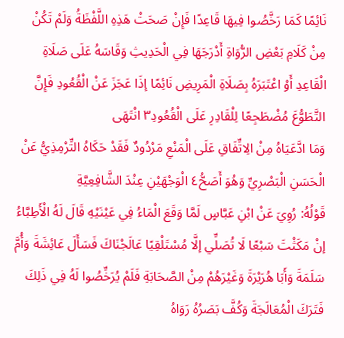نَائِمًا كَمَا رَخَّصُوا فِيهَا قَاعِدًا فَإِنْ صَحَتْ هَذِهِ اللَّفْظَةُ وَلَمْ تَكُنْ مِنْ كَلَامِ بَعْضِ الرُّوَاةِ أَدْرَجَهَا فِي الْحَدِيثِ وَقَاسَهُ عَلَى صَلَاةِ الْقَاعِدِ أَوْ اعْتَبَرَهُ بِصَلَاةِ الْمَرِيضِ نَائِمًا إذَا عَجَزَ عَنْ الْقُعُودِ فَإِنَّ التَّطَوُّعَ مُضْطَجِعًا لِلْقَادِرِ عَلَى الْقُعُودِ٣ انْتَهَى
وَمَا ادَّعَيَاهُ مِنْ الِاتِّفَاقِ عَلَى الْمَنْعِ مَرْدُودٌ فَقَدْ حَكَاهُ التِّرْمِذِيُّ عَنْ الْحَسَنِ الْبَصْرِيِّ وَهُوَ أَصَحُّ٤ الْوَجْهَيْنِ عِنْدَ الشَّافِعِيَّةِ
قَوْلُهُ: رُوِيَ عَنْ ابْنِ عَبَّاسٍ لَمَّا وَقَعَ الْمَاءُ فِي عَيْنَيْهِ قَالَ لَهُ الْأَطِبَّاءُ إنْ مَكَثْتَ سَبْعًا لَا تُصَلِّي إلَّا مُسْتَلْقِيًا عَالَجْنَاكَ فَسَأَلَ عَائِشَةَ وَأُمَّ سَلَمَةَ وَأَبَا هُرَيْرَةَ وَغَيْرَهُمْ مِنْ الصَّحَابَةِ فَلَمْ يُرَخِّصُوا لَهُ فِي ذَلِكَ فَتَرَكَ الْمُعَالَجَةَ وَكُفَّ بَصَرُهُ رَوَاهُ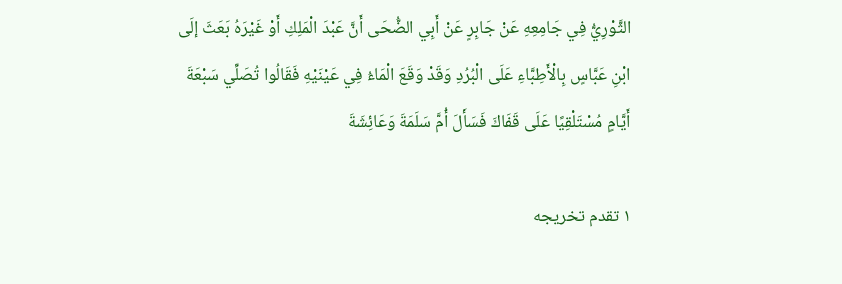الثَّوْرِيُّ فِي جَامِعِهِ عَنْ جَابِرٍ عَنْ أَبِي الضُّحَى أَنَّ عَبْدَ الْمَلِكِ أَوْ غَيْرَهُ بَعَثَ إلَى ابْنِ عَبَّاسٍ بِالْأَطِبَّاءِ عَلَى الْبُرُدِ وَقَدْ وَقَعَ الْمَاءُ فِي عَيْنَيْهِ فَقَالُوا تُصَلِّي سَبْعَةَ أَيَّامٍ مُسْتَلْقِيًا عَلَى قَفَاكَ فَسَأَلَ أُمَّ سَلَمَةَ وَعَائِشَةَ

١ تقدم تخريجه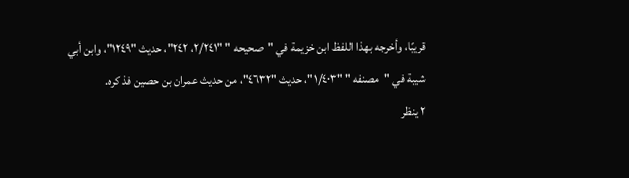قريبًا، وأخرجه بهذا اللفظ ابن خزيمة في "صحيحه " "٢/٢٤١، ٢٤٢"، حديث "١٢٤٩"، وابن أبي شيبة في "مصنفه " "١/٤٠٣"، حديث "٤٦٣٢"، من حديث عمران بن حصين فذ كره.
٢ ينظر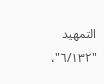التمهيد "٦/١٣٢"،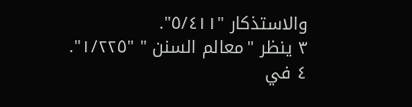والاستذكار "٥/٤١١".
٣ ينظر "معالم السنن " "١/٢٢٥".
٤ في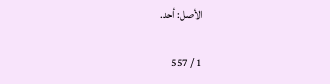الأصل: أحد.

1 / 557